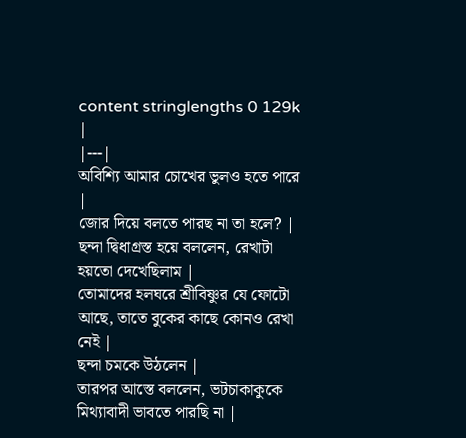content stringlengths 0 129k |
|---|
অবিশ্যি আমার চোখের ভুলও হতে পারে |
জোর দিয়ে বলতে পারছ না তা হলে? |
ছন্দা দ্বিধাগ্রস্ত হয়ে বললেন, রেখাটা হয়তো দেখেছিলাম |
তোমাদের হলঘরে শ্রীবিষ্ণুর যে ফোটো আছে, তাতে বুকের কাছে কোনও রেখা নেই |
ছন্দা চমকে উঠলেন |
তারপর আস্তে বললেন, ভটচাকাকুকে মিথ্যাবাদী ভাবতে পারছি না |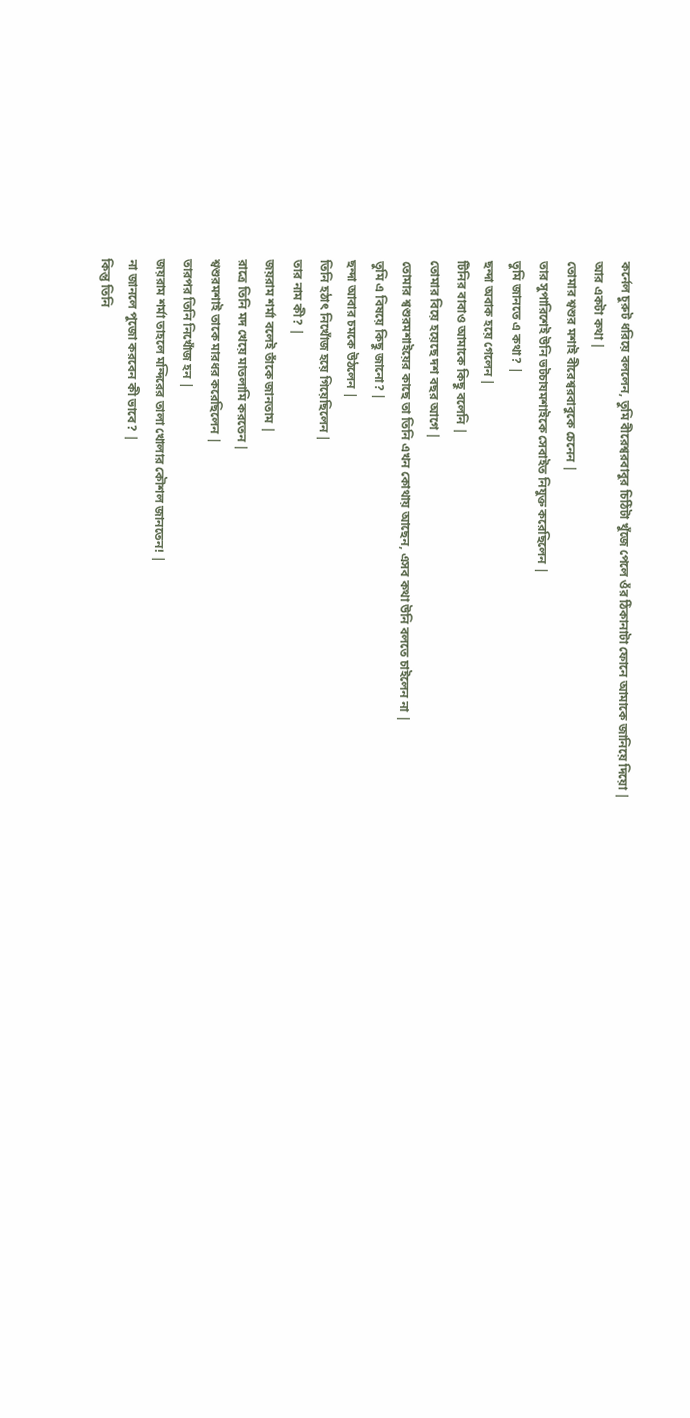কর্নেল চুরুট ধরিয়ে বললেন, তুমি বীরেশ্বরবাবুর চিঠিটা খুঁজে পেলে ওঁর ঠিকানাটা ফোনে আমাকে জানিয়ে দিয়ো |
আর একটা কথা |
তোমার শ্বশুর মশাই বীরেশ্বরবাবুকে চেনেন |
তার সুপারিশেই উনি ভটচাযমশাইকে সেবাইত নিযুক্ত করেছিলেন |
তুমি জানতে এ কথা? |
ছন্দা অবাক হয়ে গেলেন |
টিনির বাবাও আমাকে কিছু বলেনি |
তোমার বিয়ে হয়েছে দশ বছর আগে |
তোমার শ্বশুরমশাইয়ের কাছে তা তিনি এখন কোথায় আছেন, এসব কথা উনি বলতে চাইলেন না |
তুমি এ বিষয়ে কিছু জানো? |
ছন্দা আবার চমকে উঠলেন |
তিনি হঠাৎ নিখোঁজ হয়ে গিয়েছিলেন |
তার নাম কী? |
জয়রাম শর্মা বলেই তাঁকে জানতাম |
রাত্রে তিনি মদ খেয়ে মাতলামি করতেন |
শ্বশুরমশাই তাকে মারধর করেছিলেন |
তারপর তিনি নিখোঁজ হন |
জয়রাম শর্মা তাহলে মন্দিরের তালা খোলার কৌশল জানতেন! |
না জানলে পুজো করবেন কী ভাবে? |
কিন্তু তিনি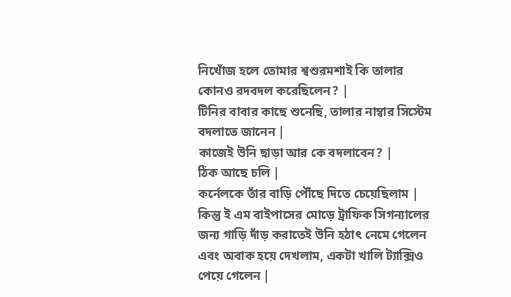নিখোঁজ হলে তোমার শ্বশুরমশাই কি তালার কোনও রদবদল করেছিলেন? |
টিনির বাবার কাছে শুনেছি, তালার নাম্বার সিস্টেম বদলাতে জানেন |
কাজেই উনি ছাড়া আর কে বদলাবেন? |
ঠিক আছে চলি |
কর্নেলকে তাঁর বাড়ি পৌঁছে দিতে চেয়েছিলাম |
কিন্তু ই এম বাইপাসের মোড়ে ট্রাফিক সিগন্যালের জন্য গাড়ি দাঁড় করাতেই উনি হঠাৎ নেমে গেলেন এবং অবাক হয়ে দেখলাম, একটা খালি ট্যাক্সিও পেয়ে গেলেন |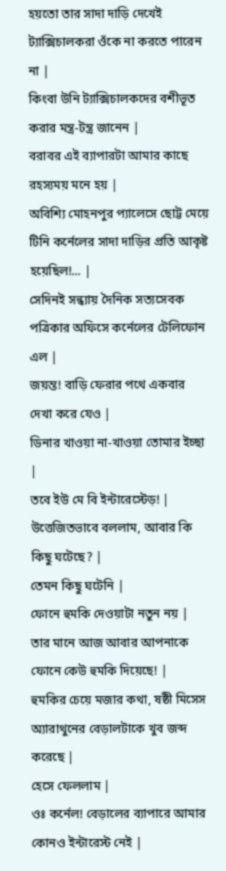হয়তো তার সাদা দাড়ি দেখেই ট্যাক্সিচালকরা ওঁকে না করতে পারেন না |
কিংবা উনি ট্যাক্সিচালকদের বশীভূত করার মন্ত্র-টন্ত্র জানেন |
বরাবর এই ব্যাপারটা আমার কাছে রহস্যময় মনে হয় |
অবিশ্যি মোহনপুর প্যালেসে ছোট্ট মেয়ে টিনি কর্নেলের সাদা দাড়ির প্রতি আকৃষ্ট হয়েছিল!... |
সেদিনই সন্ধ্যায় দৈনিক সত্যসেবক পত্রিকার অফিসে কর্নেলের টেলিফোন এল |
জয়ন্ত! বাড়ি ফেরার পথে একবার দেখা করে যেও |
ডিনার খাওয়া না-খাওয়া তোমার ইচ্ছা |
তবে ইউ মে বি ইন্টারেস্টেড়! |
উত্তেজিতভাবে বললাম, আবার কি কিছু ঘটেছে? |
তেমন কিছু ঘটেনি |
ফোনে হুমকি দেওয়াটা নতুন নয় |
তার মানে আজ আবার আপনাকে ফোনে কেউ হুমকি দিয়েছে! |
হুমকির চেয়ে মজার কথা, ষষ্ঠী মিসেস অ্যারাথুনের বেড়ালটাকে খুব জব্দ করেছে |
হেসে ফেললাম |
ওঃ কর্নেল! বেড়ালের ব্যাপারে আমার কোনও ইন্টারেস্ট নেই |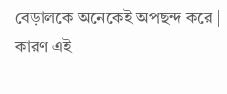বেড়ালকে অনেকেই অপছন্দ করে |
কারণ এই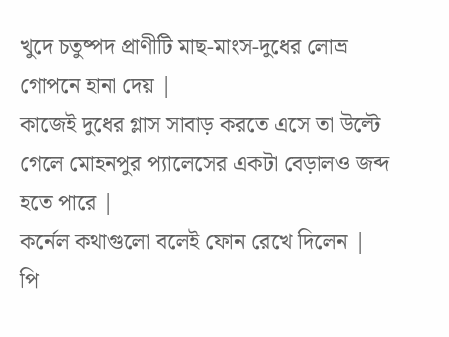খুদে চতুষ্পদ প্রাণীটি মাছ-মাংস-দুধের লোভ্র গোপনে হানা দেয় |
কাজেই দুধের গ্লাস সাবাড় করতে এসে তা উল্টে গেলে মোহনপুর প্যালেসের একটা বেড়ালও জব্দ হতে পারে |
কর্নেল কথাগুলো বলেই ফোন রেখে দিলেন |
পি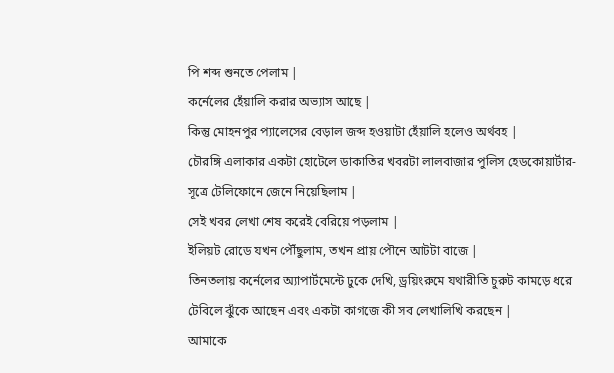পি শব্দ শুনতে পেলাম |
কর্নেলের হেঁয়ালি করার অভ্যাস আছে |
কিন্তু মোহনপুর প্যালেসের বেড়াল জব্দ হওয়াটা হেঁয়ালি হলেও অর্থবহ |
চৌরঙ্গি এলাকার একটা হোটেলে ডাকাতির খবরটা লালবাজার পুলিস হেডকোয়ার্টার-সূত্রে টেলিফোনে জেনে নিয়েছিলাম |
সেই খবর লেখা শেষ করেই বেরিয়ে পড়লাম |
ইলিয়ট রোডে যখন পৌঁছুলাম, তখন প্রায় পৌনে আটটা বাজে |
তিনতলায় কর্নেলের অ্যাপার্টমেন্টে ঢুকে দেখি, ড্রয়িংরুমে যথারীতি চুরুট কামড়ে ধরে টেবিলে ঝুঁকে আছেন এবং একটা কাগজে কী সব লেখালিখি করছেন |
আমাকে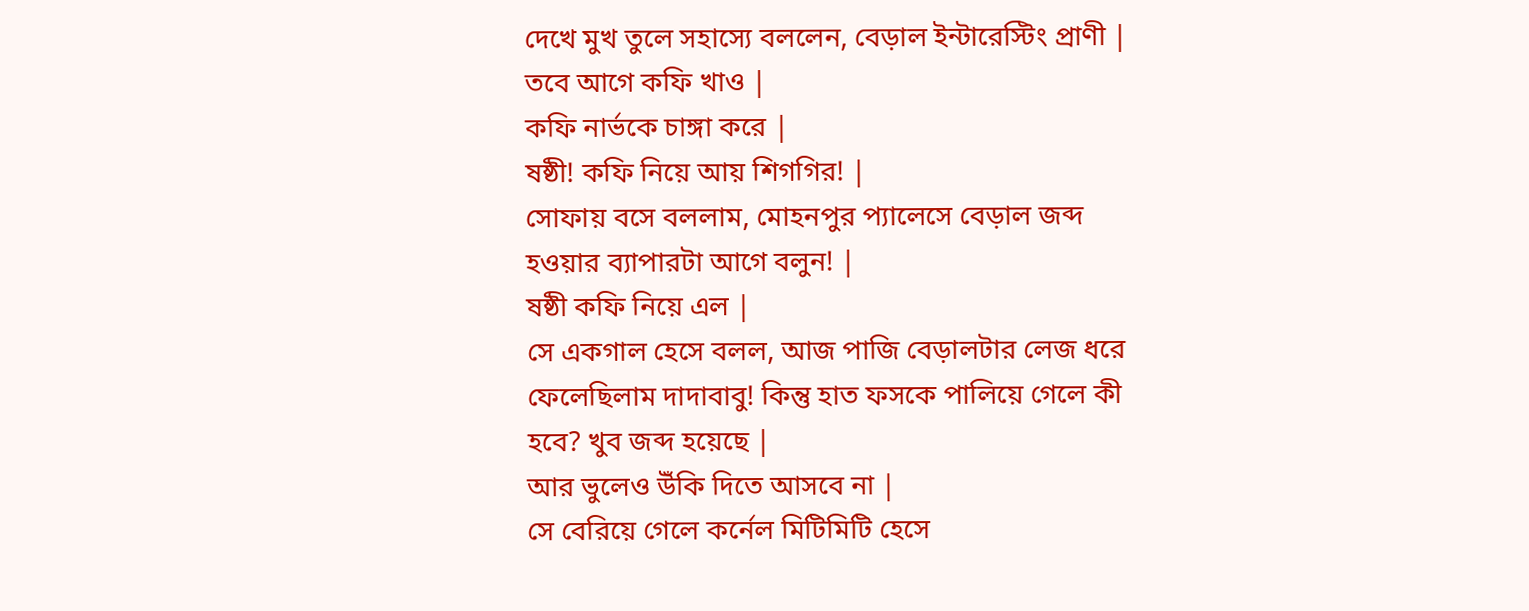দেখে মুখ তুলে সহাস্যে বললেন, বেড়াল ইন্টারেস্টিং প্রাণী |
তবে আগে কফি খাও |
কফি নার্ভকে চাঙ্গা করে |
ষষ্ঠী! কফি নিয়ে আয় শিগগির! |
সোফায় বসে বললাম, মোহনপুর প্যালেসে বেড়াল জব্দ হওয়ার ব্যাপারটা আগে বলুন! |
ষষ্ঠী কফি নিয়ে এল |
সে একগাল হেসে বলল, আজ পাজি বেড়ালটার লেজ ধরে ফেলেছিলাম দাদাবাবু! কিন্তু হাত ফসকে পালিয়ে গেলে কী হবে? খুব জব্দ হয়েছে |
আর ভুলেও উঁকি দিতে আসবে না |
সে বেরিয়ে গেলে কর্নেল মিটিমিটি হেসে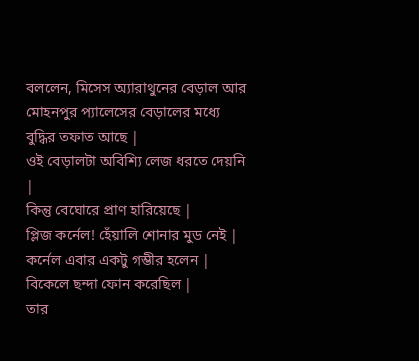বললেন, মিসেস অ্যারাথুনের বেড়াল আর মোহনপুর প্যালেসের বেড়ালের মধ্যে বুদ্ধির তফাত আছে |
ওই বেড়ালটা অবিশ্যি লেজ ধরতে দেয়নি |
কিন্তু বেঘোরে প্রাণ হারিয়েছে |
প্লিজ কর্নেল! হেঁয়ালি শোনার মুড নেই |
কর্নেল এবার একটু গম্ভীর হলেন |
বিকেলে ছন্দা ফোন করেছিল |
তার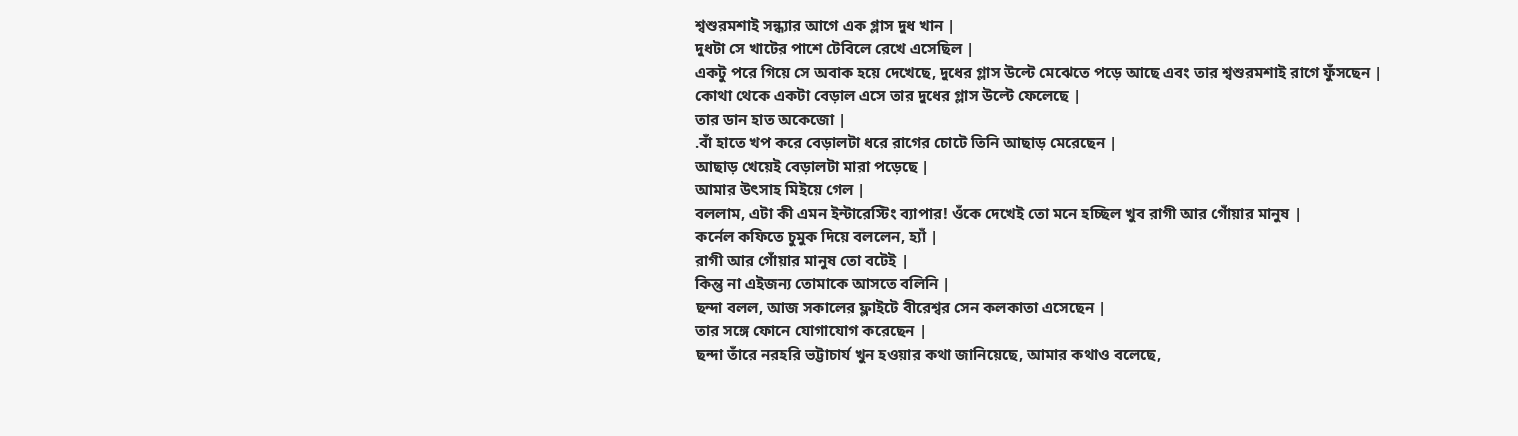শ্বশুরমশাই সন্ধ্যার আগে এক গ্লাস দুধ খান |
দুধটা সে খাটের পাশে টেবিলে রেখে এসেছিল |
একটু পরে গিয়ে সে অবাক হয়ে দেখেছে, দুধের গ্লাস উল্টে মেঝেতে পড়ে আছে এবং তার শ্বশুরমশাই রাগে ফুঁসছেন |
কোথা থেকে একটা বেড়াল এসে তার দুধের গ্লাস উল্টে ফেলেছে |
তার ডান হাত অকেজো |
.বাঁ হাতে খপ করে বেড়ালটা ধরে রাগের চোটে তিনি আছাড় মেরেছেন |
আছাড় খেয়েই বেড়ালটা মারা পড়েছে |
আমার উৎসাহ মিইয়ে গেল |
বললাম, এটা কী এমন ইন্টারেস্টিং ব্যাপার! ওঁকে দেখেই তো মনে হচ্ছিল খুব রাগী আর গোঁয়ার মানুষ |
কর্নেল কফিতে চুমুক দিয়ে বললেন, হ্যাঁ |
রাগী আর গোঁয়ার মানুষ তো বটেই |
কিন্তু না এইজন্য তোমাকে আসতে বলিনি |
ছন্দা বলল, আজ সকালের ফ্লাইটে বীরেশ্বর সেন কলকাতা এসেছেন |
তার সঙ্গে ফোনে যোগাযোগ করেছেন |
ছন্দা তাঁরে নরহরি ভট্টাচার্য খুন হওয়ার কথা জানিয়েছে, আমার কথাও বলেছে,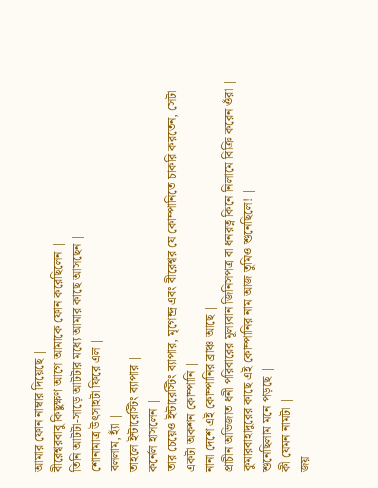আমার ফোন নাম্বার দিয়েছে |
বীরেশ্বরবাবু কিছুক্ষণ আগে আমাকে ফোন করেছিলেন |
তিনি আটটা-সাড়ে আটটার মধ্যে আমার কাছে আসছেন |
শোনামাত্র উৎসাহটা ফিরে এল |
বললাম, হ্যাঁ |
তাহলে ইন্টারেস্টিং ব্যাপার |
কর্নেল হাসলেন |
তার চেয়েও ইন্টারেস্টিং ব্যাপার, মৃগেন্দ্র এবং বীরেশ্বর যে কোম্পানিতে চাকরি করতেন, সেটা একটা অকশন কোম্পানি |
নানা দেশে এই কোম্পানির ব্রাঞ্চ আছে |
প্রাচীন অভিজাত ধনী পরিবারের মূল্যবান জিনিসপত্র বা ধনরত্ন কিনে নিলামে বিক্রি করেন ওঁরা |
কুমারবাহাদুরের কাছে এই কোম্পানির নাম আজ তুমিও শুনেছিলে! |
শুনেছিলাম মনে পড়ছে |
কী যেমন নামটা |
জয়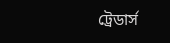ট্রেডার্স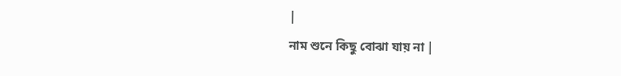|
নাম শুনে কিছু বোঝা যায় না |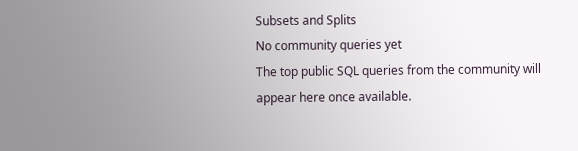Subsets and Splits
No community queries yet
The top public SQL queries from the community will appear here once available.